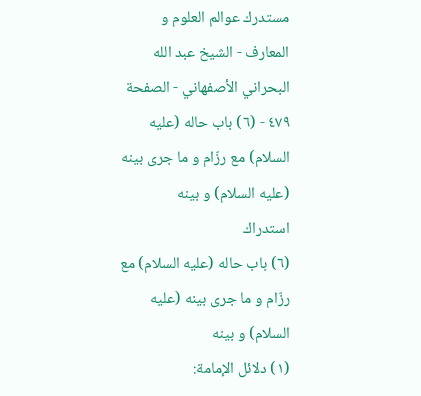مستدرك عوالم العلوم و المعارف - الشيخ عبد الله البحراني الأصفهاني - الصفحة ٤٧٩ - (٦) باب حاله (عليه السلام) مع رزّام و ما جرى بينه (عليه السلام) و بينه
استدراك
(٦) باب حاله (عليه السلام) مع رزّام و ما جرى بينه (عليه السلام) و بينه
(١) دلائل الإمامة: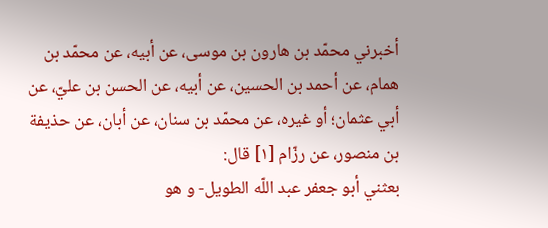أخبرني محمّد بن هارون بن موسى، عن أبيه، عن محمّد بن همام، عن أحمد بن الحسين، عن أبيه، عن الحسن بن عليّ، عن أبي عثمان؛ أو غيره، عن محمّد بن سنان، عن أبان، عن حذيفة بن منصور، عن رزّام [١] قال:
بعثني أبو جعفر عبد اللّه الطويل- و هو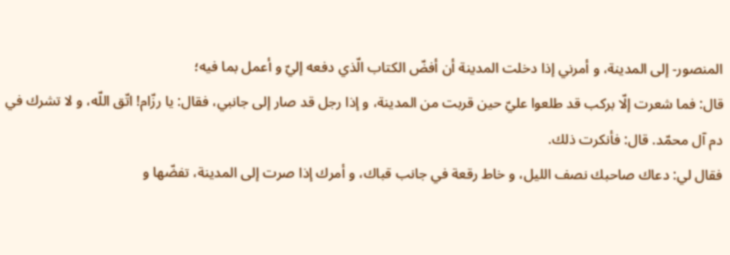المنصور- إلى المدينة، و أمرني إذا دخلت المدينة أن أفضّ الكتاب الّذي دفعه إليّ و أعمل بما فيه؛
قال: فما شعرت إلّا بركب قد طلعوا عليّ حين قربت من المدينة، و إذا رجل قد صار إلى جانبي، فقال: يا رزّام! اتّق اللّه، و لا تشرك في دم آل محمّد. قال: فأنكرت ذلك.
فقال لي: دعاك صاحبك نصف الليل، و خاط رقعة في جانب قباك، و أمرك إذا صرت إلى المدينة، تفضّها و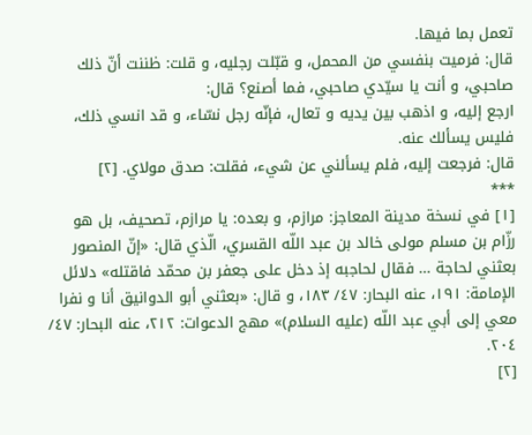تعمل بما فيها.
قال: فرميت بنفسي من المحمل، و قبّلت رجليه، و قلت: ظننت أنّ ذلك صاحبي، و أنت يا سيّدي صاحبي، فما أصنع؟ قال:
ارجع إليه، و اذهب بين يديه و تعال، فإنّه رجل نسّاء، و قد انسي ذلك، فليس يسألك عنه.
قال: فرجعت إليه، فلم يسألني عن شيء، فقلت: صدق مولاي. [٢]
***
[١] في نسخة مدينة المعاجز: مرازم، و بعده: يا مرازم، تصحيف، بل هو رزّام بن مسلم مولى خالد بن عبد اللّه القسري، الّذي قال: «إنّ المنصور بعثني لحاجة ... فقال لحاجبه إذ دخل على جعفر بن محمّد فاقتله» دلائل الإمامة: ١٩١، عنه البحار: ٤٧/ ١٨٣، و قال: «بعثني أبو الدوانيق أنا و نفرا معي إلى أبي عبد اللّه (عليه السلام)» مهج الدعوات: ٢١٢، عنه البحار: ٤٧/ ٢٠٤.
[٢]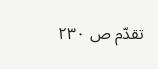تقدّم ص ٢٣٠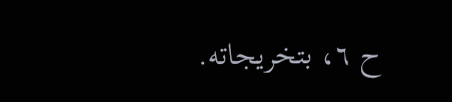ح ٦، بتخريجاته.